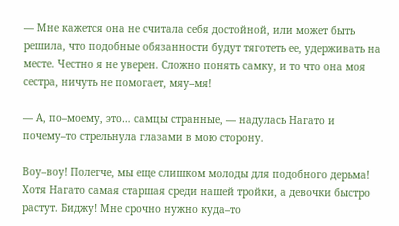— Мне кажется она не считала себя достойной, или может быть решила, что подобные обязанности будут тяготеть ее, удерживать на месте. Честно я не уверен. Сложно понять самку, и то что она моя сестра, ничуть не помогает, мяу–мя!

— А, по–моему, это… самцы странные, — надулась Нагато и почему–то стрельнула глазами в мою сторону.

Воу–воу! Полегче, мы еще слишком молоды для подобного дерьма! Хотя Нагато самая старшая среди нашей тройки, а девочки быстро растут. Биджу! Мне срочно нужно куда–то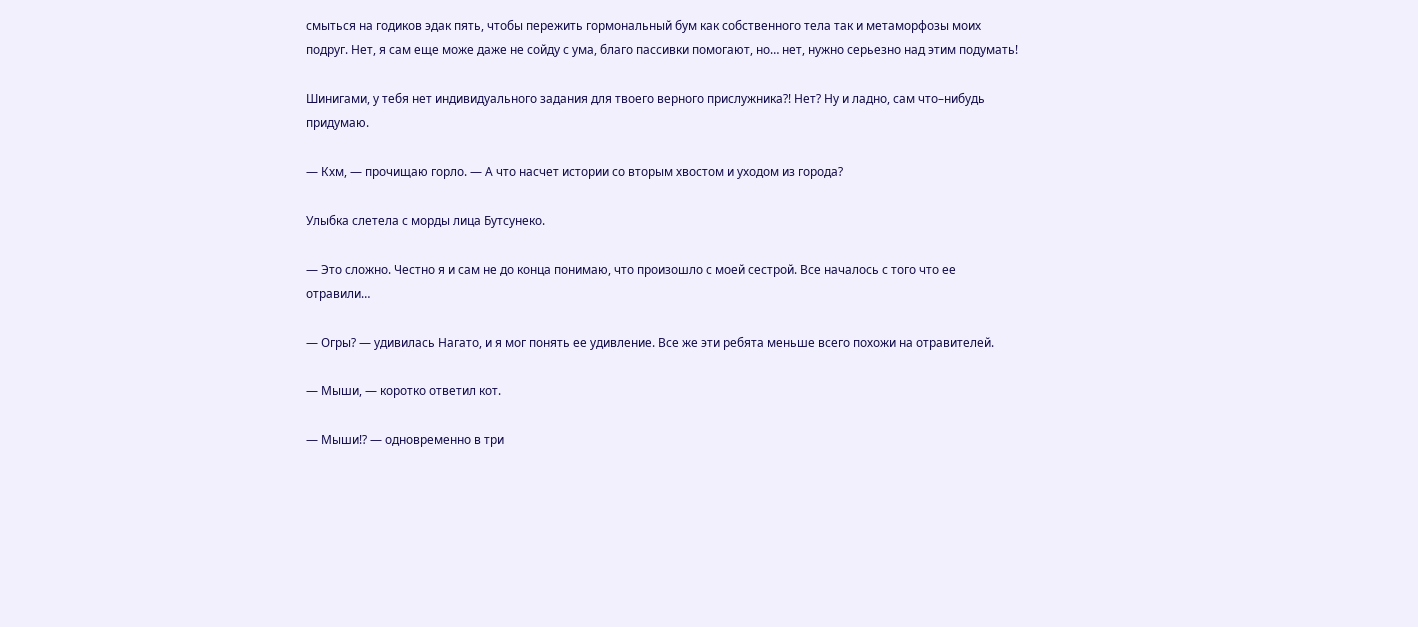смыться на годиков эдак пять, чтобы пережить гормональный бум как собственного тела так и метаморфозы моих подруг. Нет, я сам еще може даже не сойду с ума, благо пассивки помогают, но… нет, нужно серьезно над этим подумать!

Шинигами, у тебя нет индивидуального задания для твоего верного прислужника?! Нет? Ну и ладно, сам что–нибудь придумаю.

— Кхм, — прочищаю горло. — А что насчет истории со вторым хвостом и уходом из города?

Улыбка слетела с морды лица Бутсунеко.

— Это сложно. Честно я и сам не до конца понимаю, что произошло с моей сестрой. Все началось с того что ее отравили…

— Огры? — удивилась Нагато, и я мог понять ее удивление. Все же эти ребята меньше всего похожи на отравителей.

— Мыши, — коротко ответил кот.

— Мыши!? — одновременно в три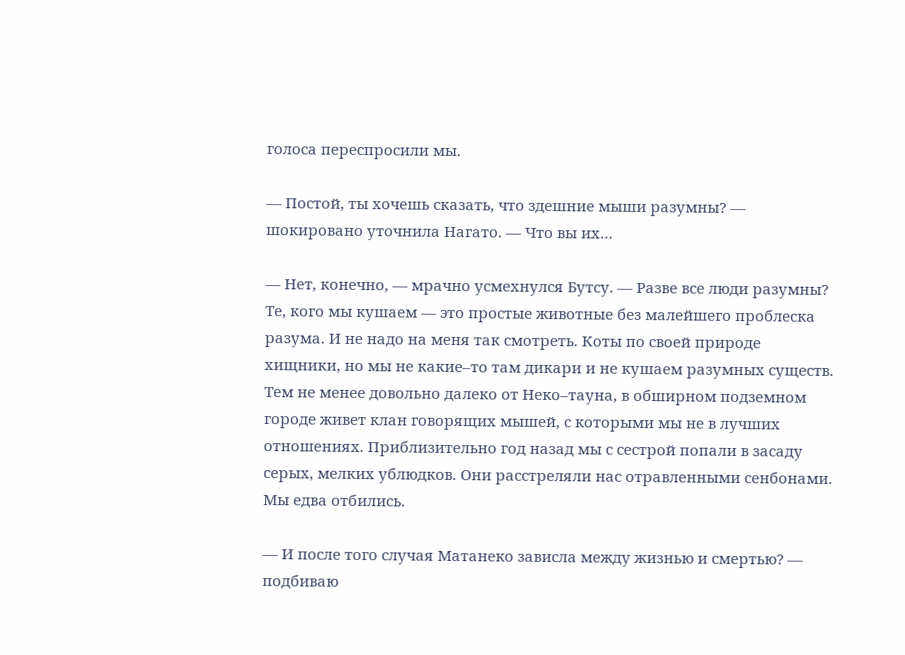голоса переспросили мы.

— Постой, ты хочешь сказать, что здешние мыши разумны? — шокировано уточнила Нагато. — Что вы их…

— Нет, конечно, — мрачно усмехнулся Бутсу. — Разве все люди разумны? Те, кого мы кушаем — это простые животные без малейшего проблеска разума. И не надо на меня так смотреть. Коты по своей природе хищники, но мы не какие–то там дикари и не кушаем разумных существ. Тем не менее довольно далеко от Неко–тауна, в обширном подземном городе живет клан говорящих мышей, с которыми мы не в лучших отношениях. Приблизительно год назад мы с сестрой попали в засаду серых, мелких ублюдков. Они расстреляли нас отравленными сенбонами. Мы едва отбились.

— И после того случая Матанеко зависла между жизнью и смертью? — подбиваю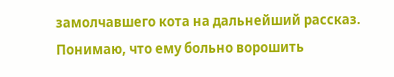замолчавшего кота на дальнейший рассказ. Понимаю, что ему больно ворошить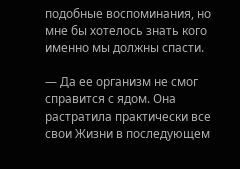подобные воспоминания, но мне бы хотелось знать кого именно мы должны спасти.

— Да ее организм не смог справится с ядом. Она растратила практически все свои Жизни в последующем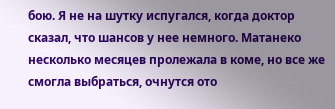бою. Я не на шутку испугался, когда доктор сказал, что шансов у нее немного. Матанеко несколько месяцев пролежала в коме, но все же смогла выбраться, очнутся ото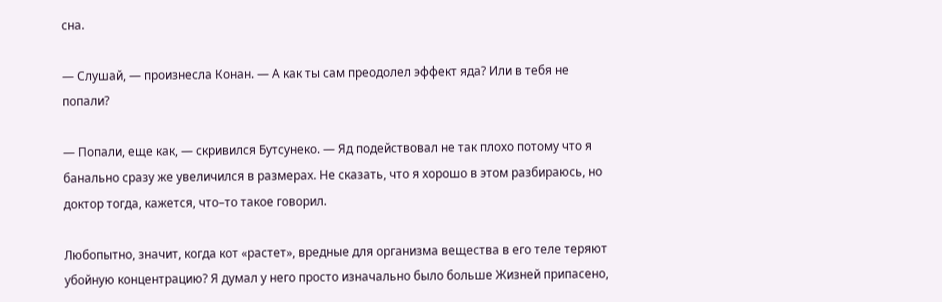сна.

— Слушай, — произнесла Конан. — А как ты сам преодолел эффект яда? Или в тебя не попали?

— Попали, еще как, — скривился Бутсунеко. — Яд подействовал не так плохо потому что я банально сразу же увеличился в размерах. Не сказать, что я хорошо в этом разбираюсь, но доктор тогда, кажется, что–то такое говорил.

Любопытно, значит, когда кот «растет», вредные для организма вещества в его теле теряют убойную концентрацию? Я думал у него просто изначально было больше Жизней припасено,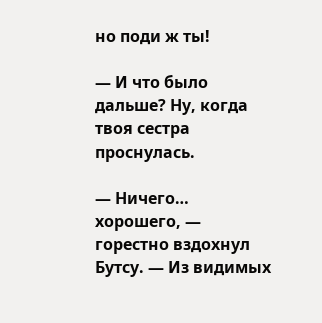но поди ж ты!

— И что было дальше? Ну, когда твоя сестра проснулась.

— Ничего… хорошего, — горестно вздохнул Бутсу. — Из видимых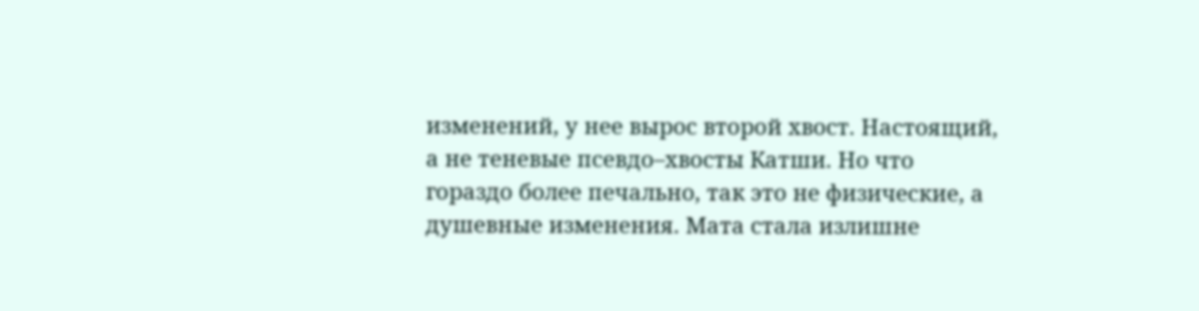изменений, у нее вырос второй хвост. Настоящий, а не теневые псевдо–хвосты Катши. Но что гораздо более печально, так это не физические, а душевные изменения. Мата стала излишне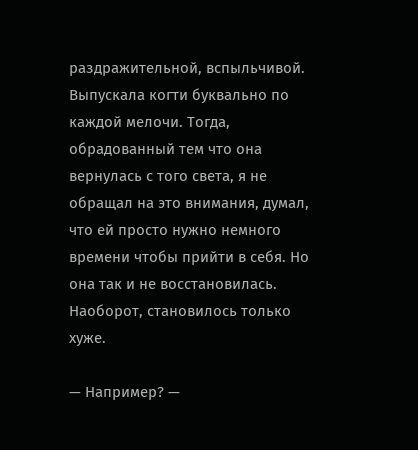раздражительной, вспыльчивой. Выпускала когти буквально по каждой мелочи. Тогда, обрадованный тем что она вернулась с того света, я не обращал на это внимания, думал, что ей просто нужно немного времени чтобы прийти в себя. Но она так и не восстановилась. Наоборот, становилось только хуже.

— Например? —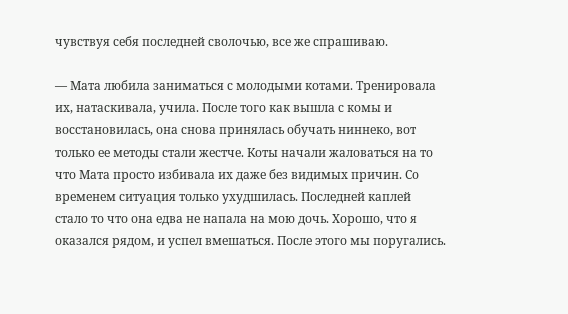чувствуя себя последней сволочью, все же спрашиваю.

— Мата любила заниматься с молодыми котами. Тренировала их, натаскивала, учила. После того как вышла с комы и восстановилась, она снова принялась обучать ниннеко, вот только ее методы стали жестче. Коты начали жаловаться на то что Мата просто избивала их даже без видимых причин. Со временем ситуация только ухудшилась. Последней каплей стало то что она едва не напала на мою дочь. Хорошо, что я оказался рядом, и успел вмешаться. После этого мы поругались.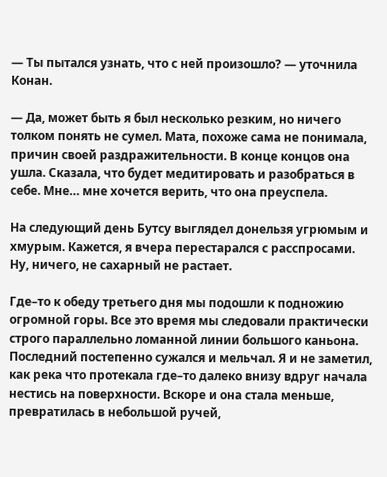— Ты пытался узнать, что с ней произошло? — уточнила Конан.

— Да, может быть я был несколько резким, но ничего толком понять не сумел. Мата, похоже сама не понимала, причин своей раздражительности. В конце концов она ушла. Сказала, что будет медитировать и разобраться в себе. Мне… мне хочется верить, что она преуспела.

На следующий день Бутсу выглядел донельзя угрюмым и хмурым. Кажется, я вчера перестарался с расспросами. Ну, ничего, не сахарный не растает.

Где–то к обеду третьего дня мы подошли к подножию огромной горы. Все это время мы следовали практически строго параллельно ломанной линии большого каньона. Последний постепенно сужался и мельчал. Я и не заметил, как река что протекала где–то далеко внизу вдруг начала нестись на поверхности. Вскоре и она стала меньше, превратилась в небольшой ручей,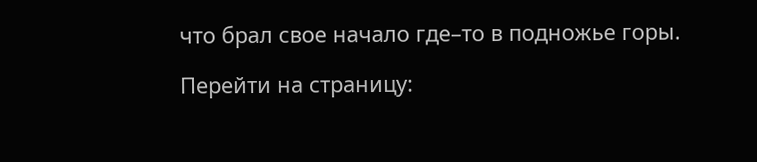что брал свое начало где–то в подножье горы.

Перейти на страницу: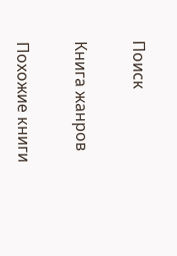Поиск

Книга жанров

Похожие книги